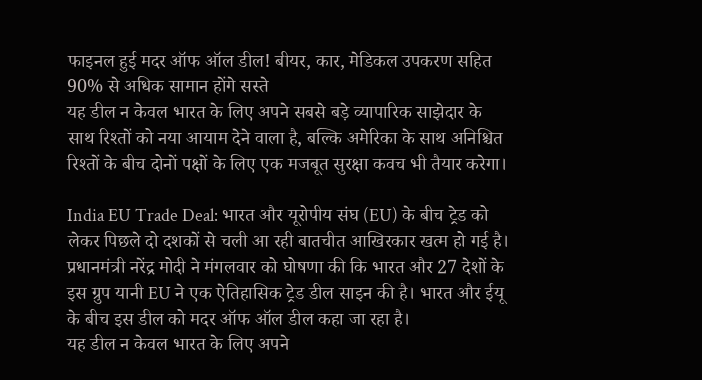फाइनल हुई मदर ऑफ ऑल डील! बीयर, कार, मेडिकल उपकरण सहित 90% से अधिक सामान होंगे सस्ते
यह डील न केवल भारत के लिए अपने सबसे बड़े व्यापारिक साझेदार के साथ रिश्तों को नया आयाम देने वाला है, बल्कि अमेरिका के साथ अनिश्चित रिश्तों के बीच दोनों पक्षों के लिए एक मजबूत सुरक्षा कवच भी तैयार करेगा।

India EU Trade Deal: भारत और यूरोपीय संघ (EU) के बीच ट्रेड को लेकर पिछले दो दशकों से चली आ रही बातचीत आखिरकार खत्म हो गई है। प्रधानमंत्री नरेंद्र मोदी ने मंगलवार को घोषणा की कि भारत और 27 देशों के इस ग्रुप यानी EU ने एक ऐतिहासिक ट्रेड डील साइन की है। भारत और ईयू के बीच इस डील को मदर ऑफ ऑल डील कहा जा रहा है।
यह डील न केवल भारत के लिए अपने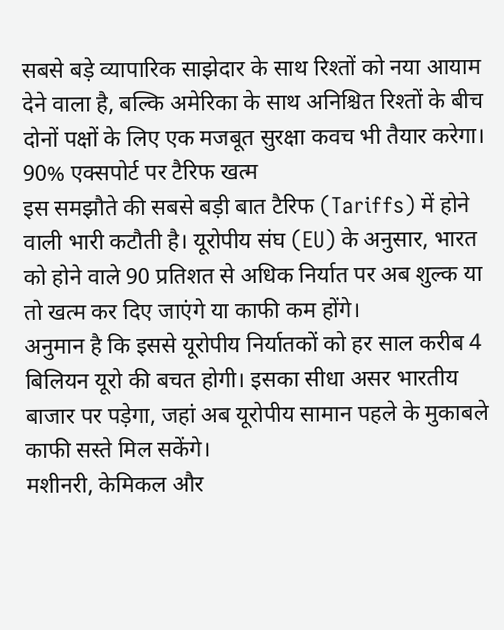सबसे बड़े व्यापारिक साझेदार के साथ रिश्तों को नया आयाम देने वाला है, बल्कि अमेरिका के साथ अनिश्चित रिश्तों के बीच दोनों पक्षों के लिए एक मजबूत सुरक्षा कवच भी तैयार करेगा।
90% एक्सपोर्ट पर टैरिफ खत्म
इस समझौते की सबसे बड़ी बात टैरिफ (Tariffs) में होने वाली भारी कटौती है। यूरोपीय संघ (EU) के अनुसार, भारत को होने वाले 90 प्रतिशत से अधिक निर्यात पर अब शुल्क या तो खत्म कर दिए जाएंगे या काफी कम होंगे।
अनुमान है कि इससे यूरोपीय निर्यातकों को हर साल करीब 4 बिलियन यूरो की बचत होगी। इसका सीधा असर भारतीय बाजार पर पड़ेगा, जहां अब यूरोपीय सामान पहले के मुकाबले काफी सस्ते मिल सकेंगे।
मशीनरी, केमिकल और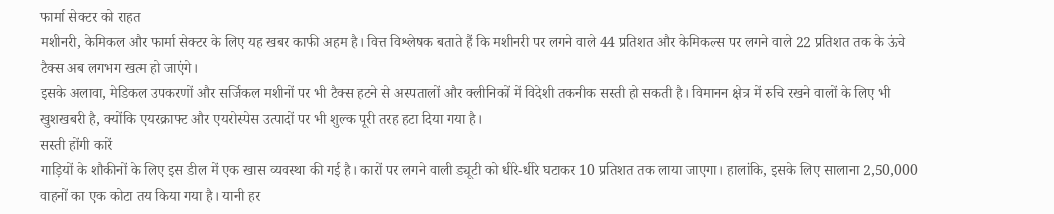फार्मा सेक्टर को राहत
मशीनरी, केमिकल और फार्मा सेक्टर के लिए यह खबर काफी अहम है। वित्त विश्लेषक बताते हैं कि मशीनरी पर लगने वाले 44 प्रतिशत और केमिकल्स पर लगने वाले 22 प्रतिशत तक के ऊंचे टैक्स अब लगभग खत्म हो जाएंगे।
इसके अलावा, मेडिकल उपकरणों और सर्जिकल मशीनों पर भी टैक्स हटने से अस्पतालों और क्लीनिकों में विदेशी तकनीक सस्ती हो सकती है। विमानन क्षेत्र में रुचि रखने वालों के लिए भी खुशखबरी है, क्योंकि एयरक्राफ्ट और एयरोस्पेस उत्पादों पर भी शुल्क पूरी तरह हटा दिया गया है।
सस्ती होंगी कारें
गाड़ियों के शौकीनों के लिए इस डील में एक खास व्यवस्था की गई है। कारों पर लगने वाली ड्यूटी को धीरे-धीरे घटाकर 10 प्रतिशत तक लाया जाएगा। हालांकि, इसके लिए सालाना 2,50,000 वाहनों का एक कोटा तय किया गया है। यानी हर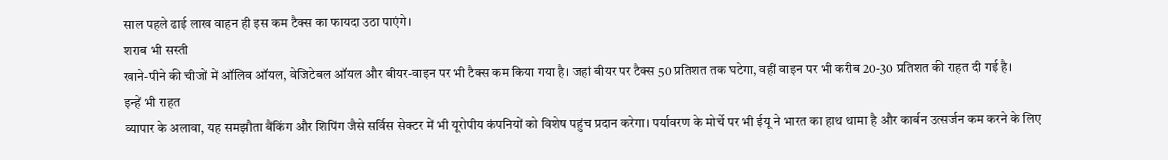साल पहले ढाई लाख वाहन ही इस कम टैक्स का फायदा उठा पाएंगे।
शराब भी सस्ती
खाने-पीने की चीजों में ऑलिव ऑयल, वेजिटेबल ऑयल और बीयर-वाइन पर भी टैक्स कम किया गया है। जहां बीयर पर टैक्स 50 प्रतिशत तक घटेगा, वहीं वाइन पर भी करीब 20-30 प्रतिशत की राहत दी गई है।
इन्हें भी राहत
व्यापार के अलावा, यह समझौता बैंकिंग और शिपिंग जैसे सर्विस सेक्टर में भी यूरोपीय कंपनियों को विशेष पहुंच प्रदान करेगा। पर्यावरण के मोर्चे पर भी ईयू ने भारत का हाथ थामा है और कार्बन उत्सर्जन कम करने के लिए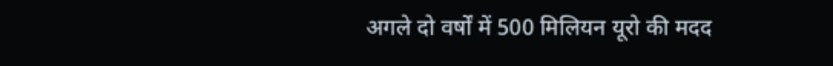अगले दो वर्षों में 500 मिलियन यूरो की मदद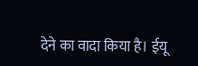देने का वादा किया है। ईयू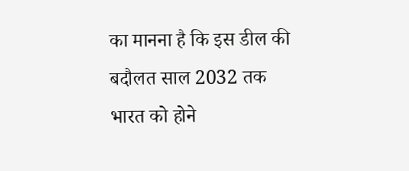का मानना है कि इस डील की बदौलत साल 2032 तक भारत को होने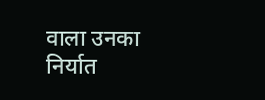वाला उनका निर्यात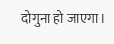दोगुना हो जाएगा।